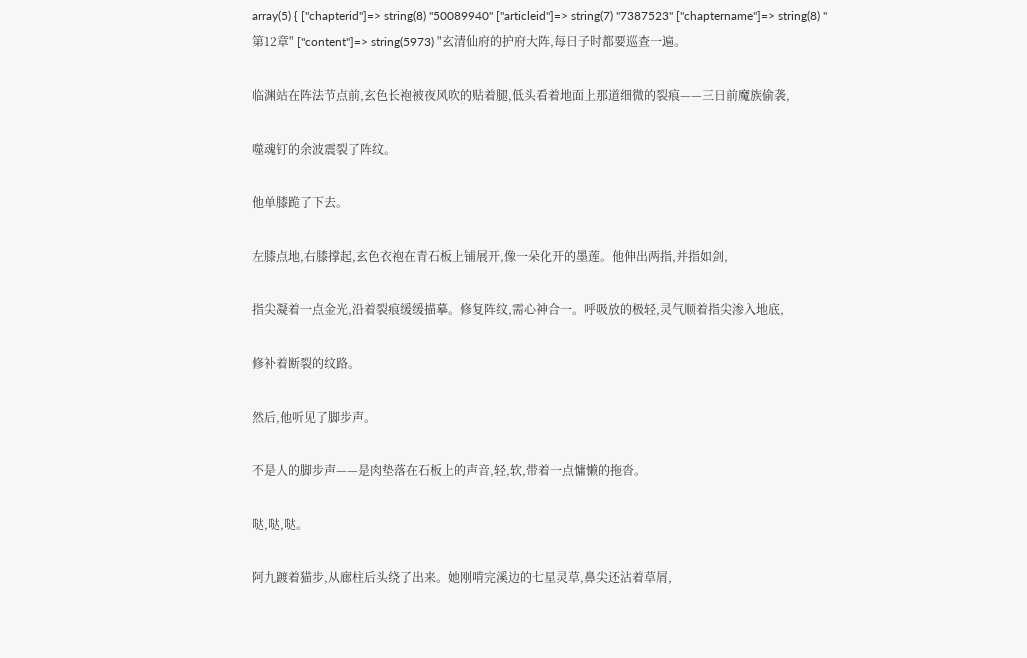array(5) { ["chapterid"]=> string(8) "50089940" ["articleid"]=> string(7) "7387523" ["chaptername"]=> string(8) "第12章" ["content"]=> string(5973) "玄清仙府的护府大阵,每日子时都要巡查一遍。

临渊站在阵法节点前,玄色长袍被夜风吹的贴着腿,低头看着地面上那道细微的裂痕——三日前魔族偷袭,

噬魂钉的余波震裂了阵纹。

他单膝跪了下去。

左膝点地,右膝撑起,玄色衣袍在青石板上铺展开,像一朵化开的墨莲。他伸出两指,并指如剑,

指尖凝着一点金光,沿着裂痕缓缓描摹。修复阵纹,需心神合一。呼吸放的极轻,灵气顺着指尖渗入地底,

修补着断裂的纹路。

然后,他听见了脚步声。

不是人的脚步声——是肉垫落在石板上的声音,轻,软,带着一点慵懒的拖沓。

哒,哒,哒。

阿九踱着猫步,从廊柱后头绕了出来。她刚啃完溪边的七星灵草,鼻尖还沾着草屑,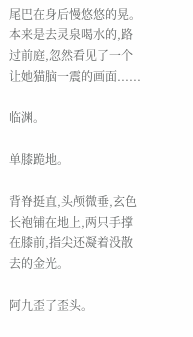尾巴在身后慢悠悠的晃。本来是去灵泉喝水的,路过前庭,忽然看见了一个让她猫脑一震的画面......

临渊。

单膝跪地。

背脊挺直,头颅微垂,玄色长袍铺在地上,两只手撑在膝前,指尖还凝着没散去的金光。

阿九歪了歪头。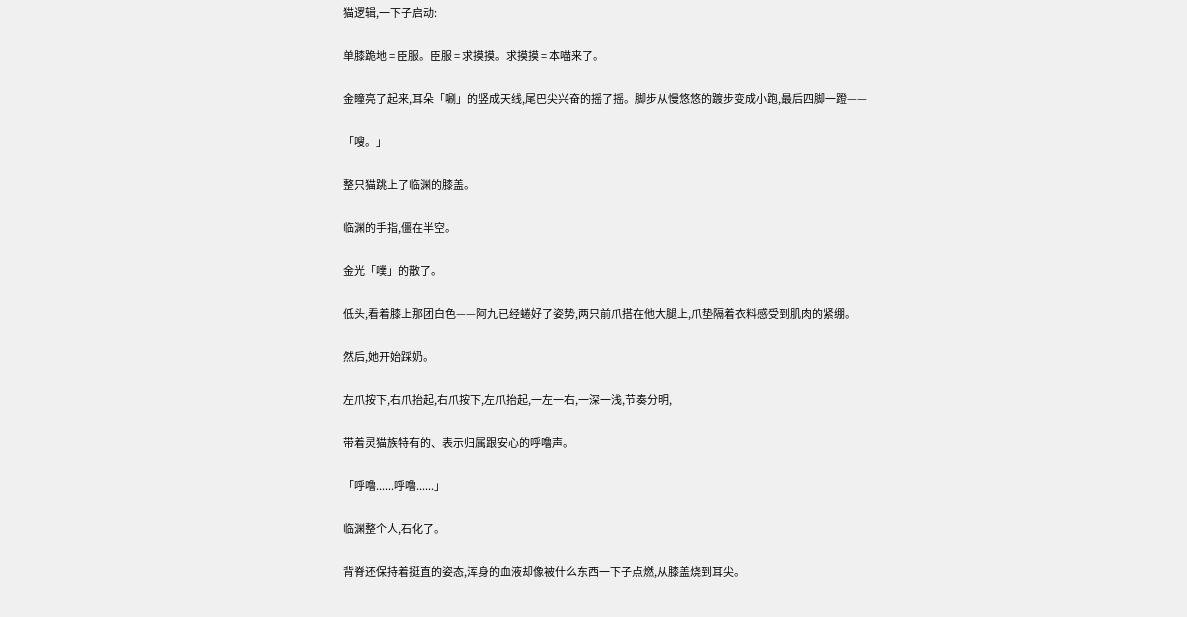猫逻辑,一下子启动:

单膝跪地 = 臣服。臣服 = 求摸摸。求摸摸 = 本喵来了。

金瞳亮了起来,耳朵「唰」的竖成天线,尾巴尖兴奋的摇了摇。脚步从慢悠悠的踱步变成小跑,最后四脚一蹬——

「嗖。」

整只猫跳上了临渊的膝盖。

临渊的手指,僵在半空。

金光「噗」的散了。

低头,看着膝上那团白色——阿九已经蜷好了姿势,两只前爪搭在他大腿上,爪垫隔着衣料感受到肌肉的紧绷。

然后,她开始踩奶。

左爪按下,右爪抬起,右爪按下,左爪抬起,一左一右,一深一浅,节奏分明,

带着灵猫族特有的、表示归属跟安心的呼噜声。

「呼噜......呼噜......」

临渊整个人,石化了。

背脊还保持着挺直的姿态,浑身的血液却像被什么东西一下子点燃,从膝盖烧到耳尖。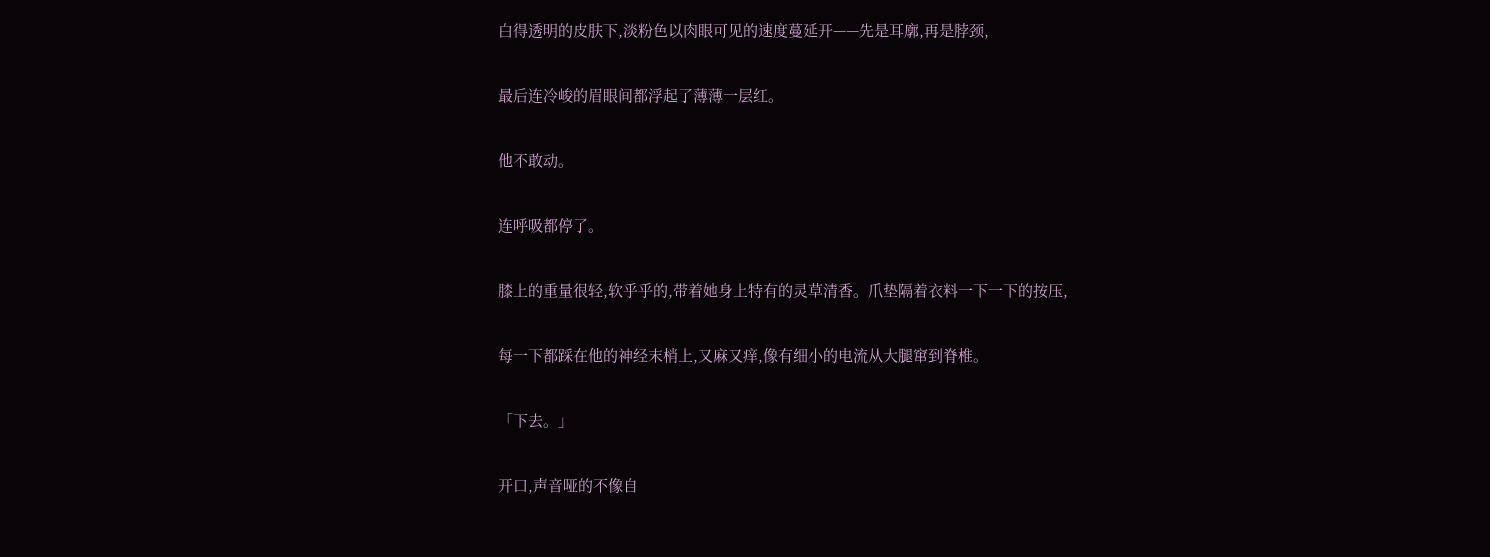白得透明的皮肤下,淡粉色以肉眼可见的速度蔓延开——先是耳廓,再是脖颈,

最后连冷峻的眉眼间都浮起了薄薄一层红。

他不敢动。

连呼吸都停了。

膝上的重量很轻,软乎乎的,带着她身上特有的灵草清香。爪垫隔着衣料一下一下的按压,

每一下都踩在他的神经末梢上,又麻又痒,像有细小的电流从大腿窜到脊椎。

「下去。」

开口,声音哑的不像自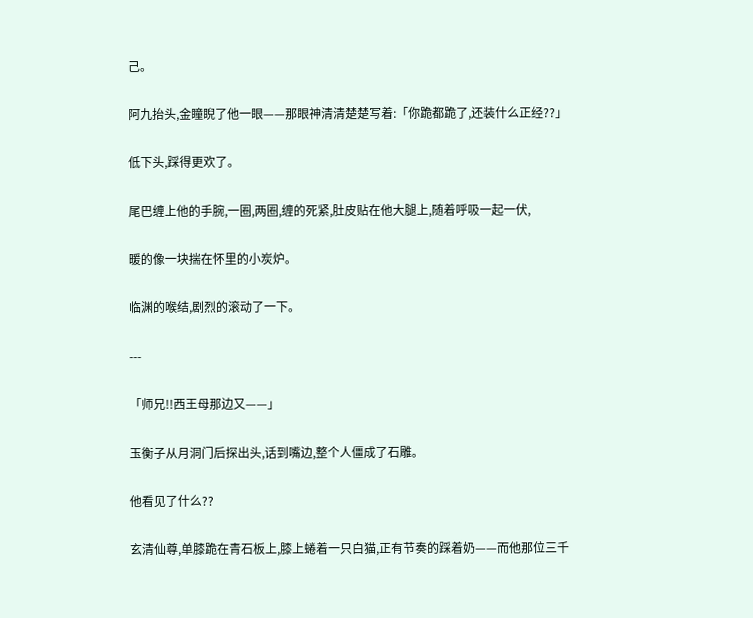己。

阿九抬头,金瞳睨了他一眼——那眼神清清楚楚写着:「你跪都跪了,还装什么正经??」

低下头,踩得更欢了。

尾巴缠上他的手腕,一圈,两圈,缠的死紧,肚皮贴在他大腿上,随着呼吸一起一伏,

暖的像一块揣在怀里的小炭炉。

临渊的喉结,剧烈的滚动了一下。

---

「师兄!!西王母那边又——」

玉衡子从月洞门后探出头,话到嘴边,整个人僵成了石雕。

他看见了什么??

玄清仙尊,单膝跪在青石板上,膝上蜷着一只白猫,正有节奏的踩着奶——而他那位三千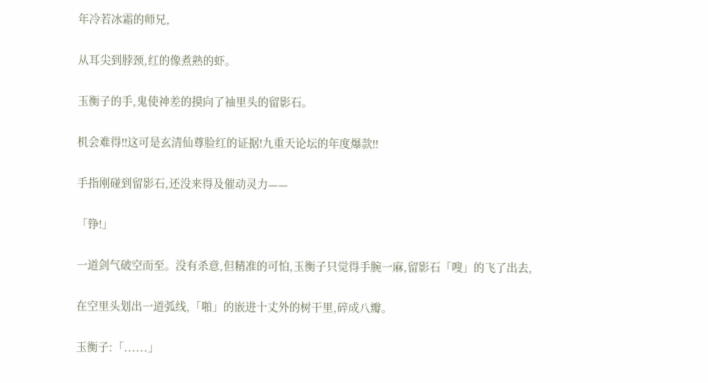年冷若冰霜的师兄,

从耳尖到脖颈,红的像煮熟的虾。

玉衡子的手,鬼使神差的摸向了袖里头的留影石。

机会难得!!这可是玄清仙尊脸红的证据!九重天论坛的年度爆款!!

手指刚碰到留影石,还没来得及催动灵力——

「铮!」

一道剑气破空而至。没有杀意,但精准的可怕,玉衡子只觉得手腕一麻,留影石「嗖」的飞了出去,

在空里头划出一道弧线,「啪」的嵌进十丈外的树干里,碎成八瓣。

玉衡子:「......」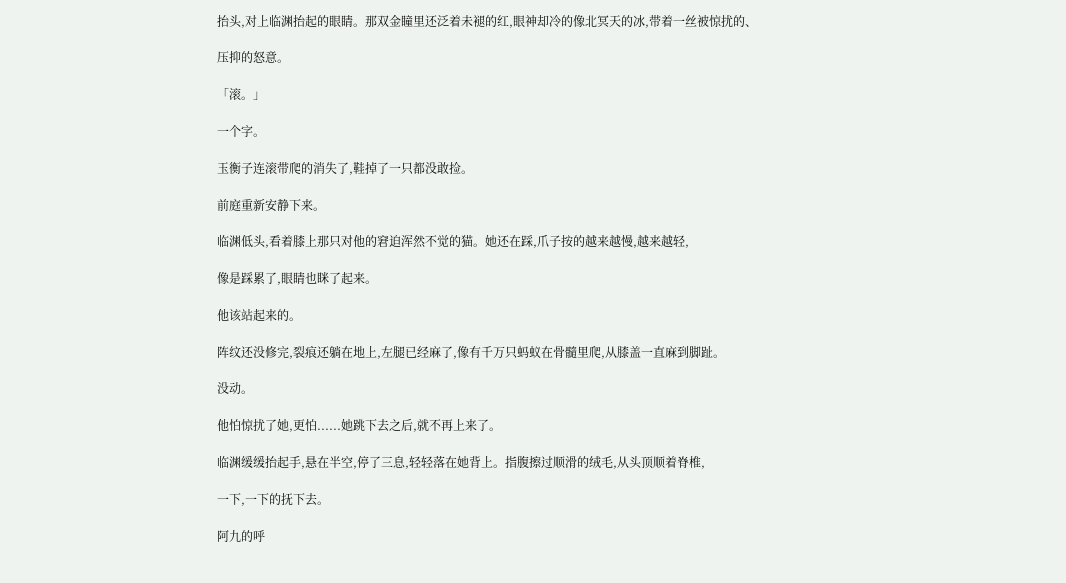抬头,对上临渊抬起的眼睛。那双金瞳里还泛着未褪的红,眼神却冷的像北冥天的冰,带着一丝被惊扰的、

压抑的怒意。

「滚。」

一个字。

玉衡子连滚带爬的消失了,鞋掉了一只都没敢捡。

前庭重新安静下来。

临渊低头,看着膝上那只对他的窘迫浑然不觉的猫。她还在踩,爪子按的越来越慢,越来越轻,

像是踩累了,眼睛也眯了起来。

他该站起来的。

阵纹还没修完,裂痕还躺在地上,左腿已经麻了,像有千万只蚂蚁在骨髓里爬,从膝盖一直麻到脚趾。

没动。

他怕惊扰了她,更怕......她跳下去之后,就不再上来了。

临渊缓缓抬起手,悬在半空,停了三息,轻轻落在她背上。指腹擦过顺滑的绒毛,从头顶顺着脊椎,

一下,一下的抚下去。

阿九的呼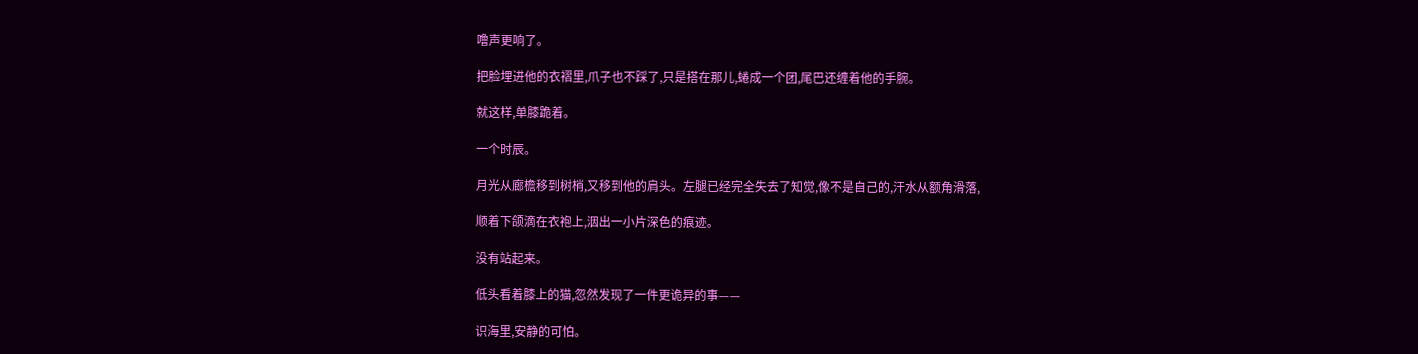噜声更响了。

把脸埋进他的衣褶里,爪子也不踩了,只是搭在那儿,蜷成一个团,尾巴还缠着他的手腕。

就这样,单膝跪着。

一个时辰。

月光从廊檐移到树梢,又移到他的肩头。左腿已经完全失去了知觉,像不是自己的,汗水从额角滑落,

顺着下颌滴在衣袍上,洇出一小片深色的痕迹。

没有站起来。

低头看着膝上的猫,忽然发现了一件更诡异的事——

识海里,安静的可怕。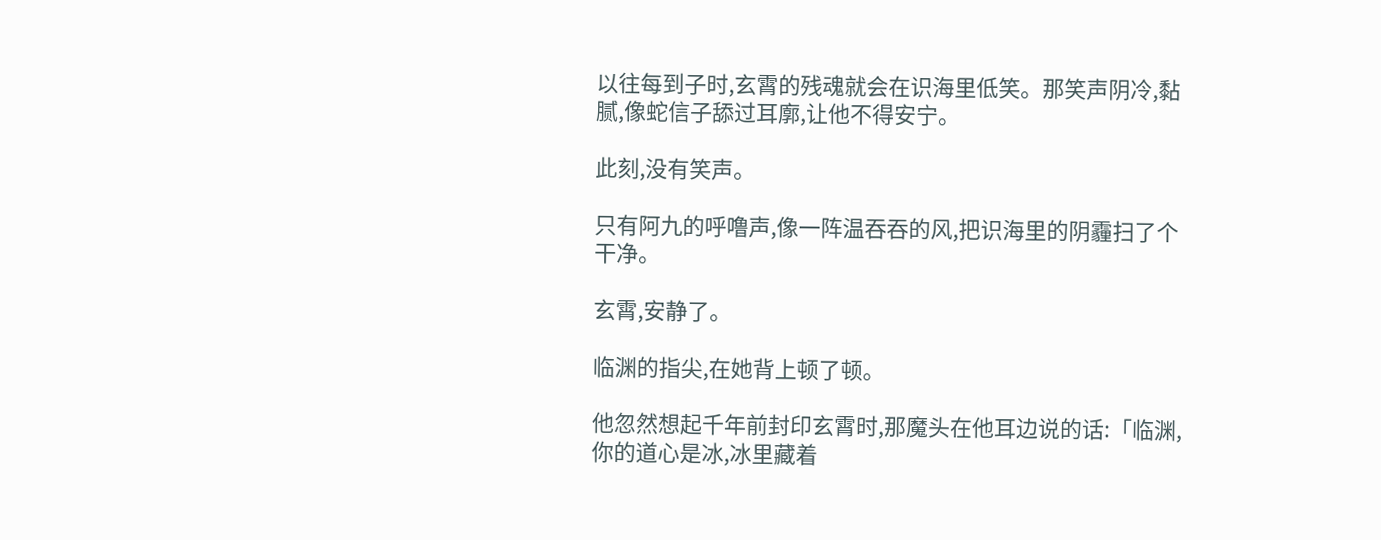以往每到子时,玄霄的残魂就会在识海里低笑。那笑声阴冷,黏腻,像蛇信子舔过耳廓,让他不得安宁。

此刻,没有笑声。

只有阿九的呼噜声,像一阵温吞吞的风,把识海里的阴霾扫了个干净。

玄霄,安静了。

临渊的指尖,在她背上顿了顿。

他忽然想起千年前封印玄霄时,那魔头在他耳边说的话:「临渊,你的道心是冰,冰里藏着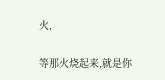火,

等那火烧起来,就是你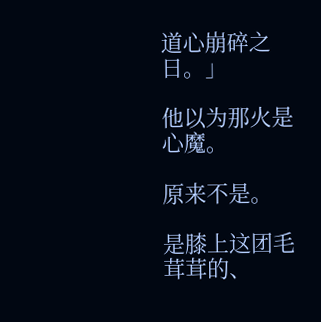道心崩碎之日。」

他以为那火是心魔。

原来不是。

是膝上这团毛茸茸的、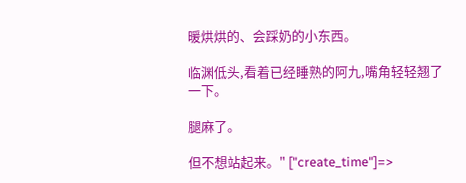暖烘烘的、会踩奶的小东西。

临渊低头,看着已经睡熟的阿九,嘴角轻轻翘了一下。

腿麻了。

但不想站起来。" ["create_time"]=>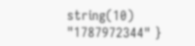string(10) "1787972344" }